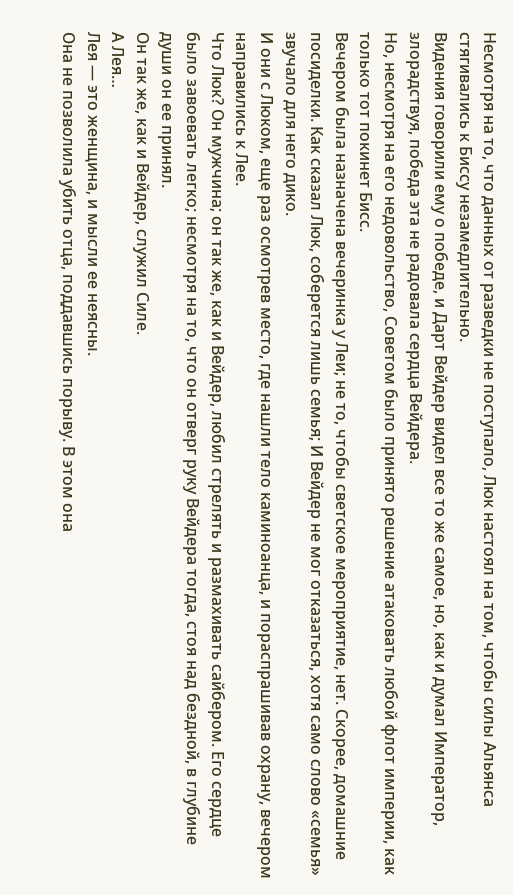Несмотря на то, что данных от разведки не поступало, Люк настоял на том, чтобы силы Альянса стягивались к Биссу незамедлительно.
Видения говорили ему о победе, и Дарт Вейдер видел все то же самое, но, как и думал Император, злорадствуя, победа эта не радовала сердца Вейдера.
Но, несмотря на его недовольство, Советом было принято решение атаковать любой флот империи, как только тот покинет Бисс.
Вечером была назначена вечеринка у Леи; не то, чтобы светское мероприятие, нет. Скорее, домашние посиделки. Как сказал Люк, соберется лишь семья; И Вейдер не мог отказаться, хотя само слово «семья» звучало для него дико.
И они с Люком, еще раз осмотрев место, где нашли тело каминоанца, и пораспрашивав охрану, вечером направились к Лее.
Что Люк? Он мужчина; он так же, как и Вейдер, любил стрелять и размахивать сайбером. Его сердце было завоевать легко; несмотря на то, что он отверг руку Вейдера тогда, стоя над бездной, в глубине души он ее принял.
Он так же, как и Вейдер, служил Силе.
А Лея…
Лея — это женщина, и мысли ее неясны.
Она не позволила убить отца, поддавшись порыву. В этом она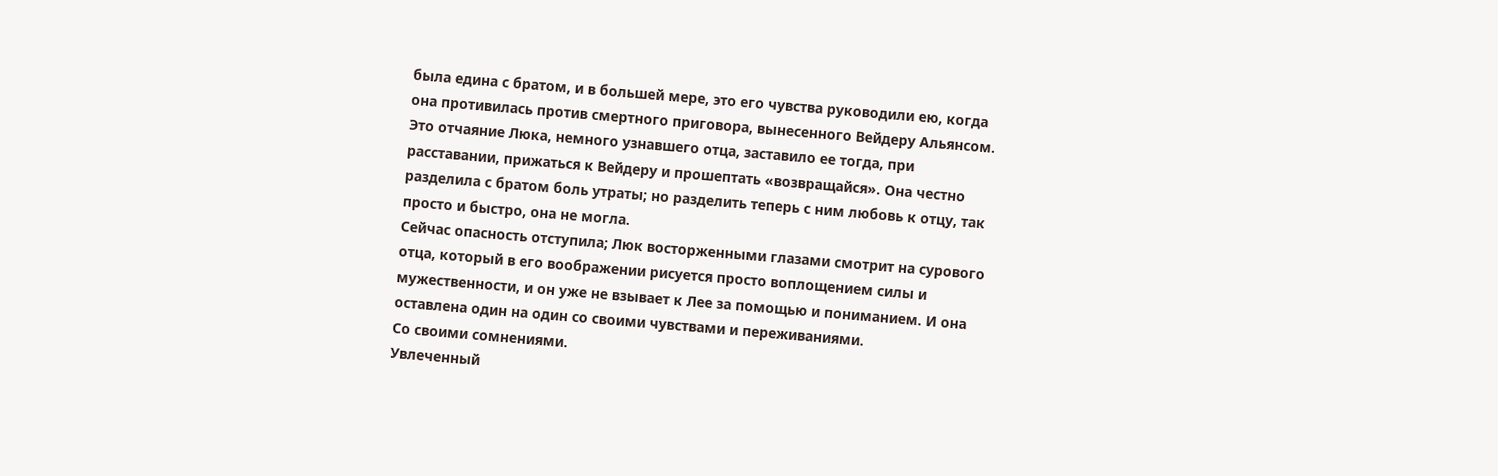была едина с братом, и в большей мере, это его чувства руководили ею, когда она противилась против смертного приговора, вынесенного Вейдеру Альянсом. Это отчаяние Люка, немного узнавшего отца, заставило ее тогда, при расставании, прижаться к Вейдеру и прошептать «возвращайся». Она честно разделила с братом боль утраты; но разделить теперь с ним любовь к отцу, так просто и быстро, она не могла.
Сейчас опасность отступила; Люк восторженными глазами смотрит на сурового отца, который в его воображении рисуется просто воплощением силы и мужественности, и он уже не взывает к Лее за помощью и пониманием. И она оставлена один на один со своими чувствами и переживаниями.
Со своими сомнениями.
Увлеченный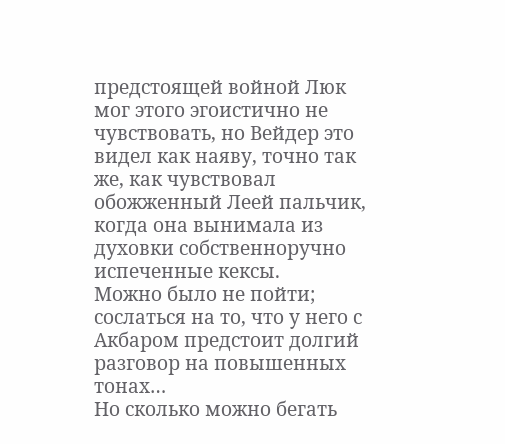предстоящей войной Люк мог этого эгоистично не чувствовать, но Вейдер это видел как наяву, точно так же, как чувствовал обожженный Леей пальчик, когда она вынимала из духовки собственноручно испеченные кексы.
Можно было не пойти; сослаться на то, что у него с Акбаром предстоит долгий разговор на повышенных тонах…
Но сколько можно бегать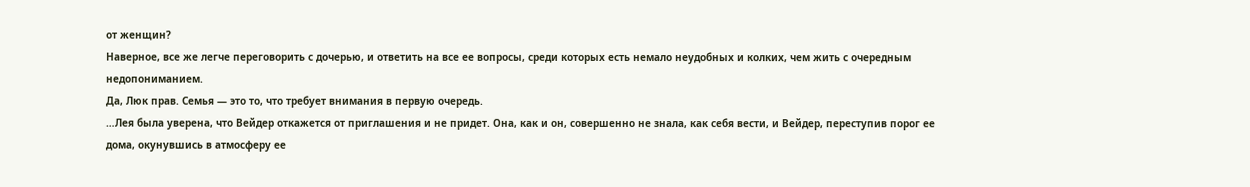от женщин?
Наверное, все же легче переговорить с дочерью, и ответить на все ее вопросы, среди которых есть немало неудобных и колких, чем жить с очередным недопониманием.
Да, Люк прав. Семья — это то, что требует внимания в первую очередь.
…Лея была уверена, что Вейдер откажется от приглашения и не придет. Она, как и он, совершенно не знала, как себя вести, и Вейдер, переступив порог ее дома, окунувшись в атмосферу ее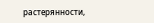растерянности,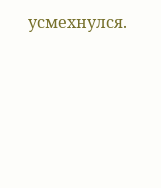усмехнулся.